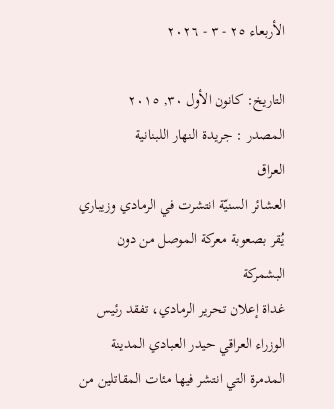الأربعاء ٢٥ - ٣ - ٢٠٢٦

التاريخ: كانون الأول ٣٠, ٢٠١٥
المصدر : جريدة النهار اللبنانية
العراق
العشائر السنيّة انتشرت في الرمادي وزيباري يُقر بصعوبة معركة الموصل من دون البشمركة
غداة إعلان تحرير الرمادي، تفقد رئيس الوزراء العراقي حيدر العبادي المدينة المدمرة التي انتشر فيها مئات المقاتلين من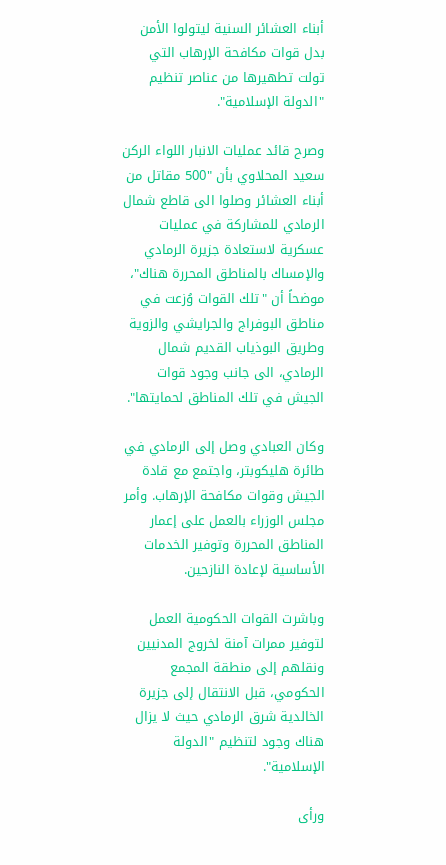أبناء العشائر السنية ليتولوا الأمن بدل قوات مكافحة الإرهاب التي تولت تطهيرها من عناصر تنظيم "الدولة الإسلامية".

وصرح قائد عمليات الانبار اللواء الركن سعيد المحلاوي بأن "500 مقاتل من أبناء العشائر وصلوا الى قاطع شمال الرمادي للمشاركة في عمليات عسكرية لاستعادة جزيرة الرمادي والإمساك بالمناطق المحررة هناك"، موضحاً أن "تلك القوات وُزعت في مناطق البوفراج والجرايشي والزوية وطريق البوذياب القديم شمال الرمادي، الى جانب وجود قوات الجيش في تلك المناطق لحمايتها".

وكان العبادي وصل إلى الرمادي في طائرة هليكوبتر، واجتمع مع قادة الجيش وقوات مكافحة الإرهاب. وأمر مجلس الوزراء بالعمل على إعمار المناطق المحررة وتوفير الخدمات الأساسية لإعادة النازحين.

وباشرت القوات الحكومية العمل لتوفير ممرات آمنة لخروج المدنيين ونقلهم إلى منطقة المجمع الحكومي، قبل الانتقال إلى جزيرة الخالدية شرق الرمادي حيث لا يزال هناك وجود لتنظيم "الدولة الإسلامية".

ورأى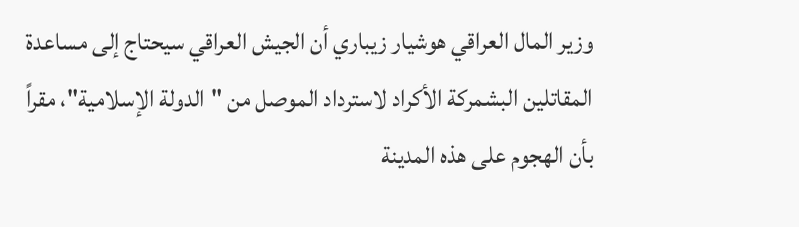وزير المال العراقي هوشيار زيباري أن الجيش العراقي سيحتاج إلى مساعدة المقاتلين البشمركة الأكراد لاسترداد الموصل من "الدولة الإسلامية"، مقراً بأن الهجوم على هذه المدينة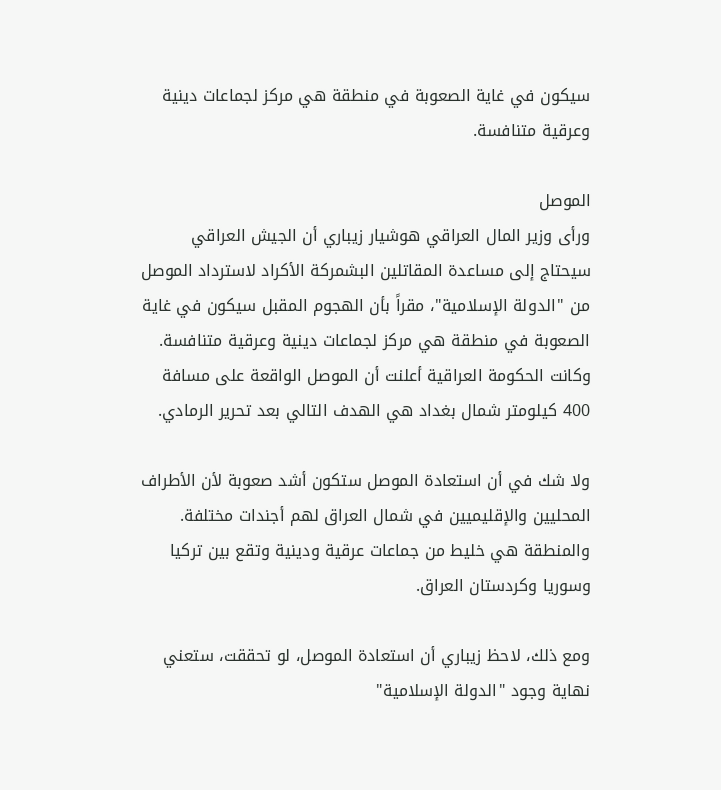سيكون في غاية الصعوبة في منطقة هي مركز لجماعات دينية وعرقية متنافسة.

الموصل
ورأى وزير المال العراقي هوشيار زيباري أن الجيش العراقي سيحتاج إلى مساعدة المقاتلين البشمركة الأكراد لاسترداد الموصل من "الدولة الإسلامية"، مقراً بأن الهجوم المقبل سيكون في غاية الصعوبة في منطقة هي مركز لجماعات دينية وعرقية متنافسة.
وكانت الحكومة العراقية أعلنت أن الموصل الواقعة على مسافة 400 كيلومتر شمال بغداد هي الهدف التالي بعد تحرير الرمادي.

ولا شك في أن استعادة الموصل ستكون أشد صعوبة لأن الأطراف المحليين والإقليميين في شمال العراق لهم أجندات مختلفة. والمنطقة هي خليط من جماعات عرقية ودينية وتقع بين تركيا وسوريا وكردستان العراق.

ومع ذلك، لاحظ زيباري أن استعادة الموصل، لو تحققت، ستعني نهاية وجود "الدولة الإسلامية"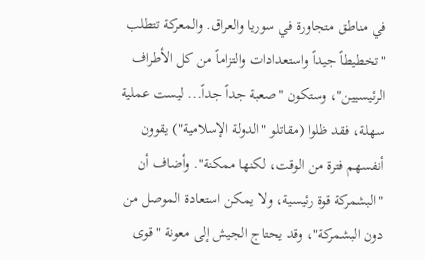في مناطق متجاورة في سوريا والعراق. والمعركة تتطلب "تخطيطاً جيداً واستعدادات والتزاماً من كل الأطراف الرئيسيين"، وستكون "صعبة جداً جداً... ليست عملية سهلة، فقد ظلوا (مقاتلو "الدولة الإسلامية") يقوون أنفسهم فترة من الوقت، لكنها ممكنة". وأضاف أن "البشمركة قوة رئيسية، ولا يمكن استعادة الموصل من دون البشمركة"، وقد يحتاج الجيش إلى معونة "قوى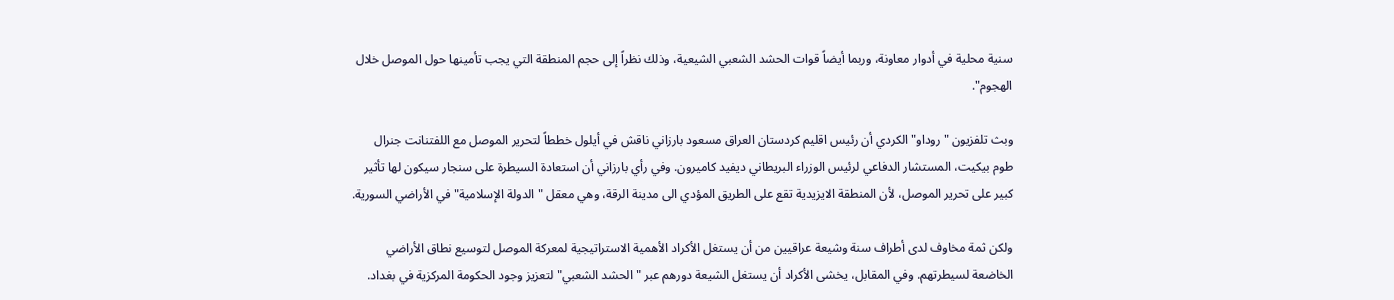سنية محلية في أدوار معاونة، وربما أيضاً قوات الحشد الشعبي الشيعية، وذلك نظراً إلى حجم المنطقة التي يجب تأمينها حول الموصل خلال الهجوم".

وبث تلفزيون "روداو" الكردي أن رئيس اقليم كردستان العراق مسعود بارزاني ناقش في أيلول خططاً لتحرير الموصل مع اللفتنانت جنرال طوم بيكيت، المستشار الدفاعي لرئيس الوزراء البريطاني ديفيد كاميرون. وفي رأي بارزاني أن استعادة السيطرة على سنجار سيكون لها تأثير كبير على تحرير الموصل، لأن المنطقة الايزيدية تقع على الطريق المؤدي الى مدينة الرقة، وهي معقل "الدولة الإسلامية" في الأراضي السورية.

ولكن ثمة مخاوف لدى أطراف سنة وشيعة عراقيين من أن يستغل الأكراد الأهمية الاستراتيجية لمعركة الموصل لتوسيع نطاق الأراضي الخاضعة لسيطرتهم. وفي المقابل، يخشى الأكراد أن يستغل الشيعة دورهم عبر "الحشد الشعبي" لتعزيز وجود الحكومة المركزية في بغداد.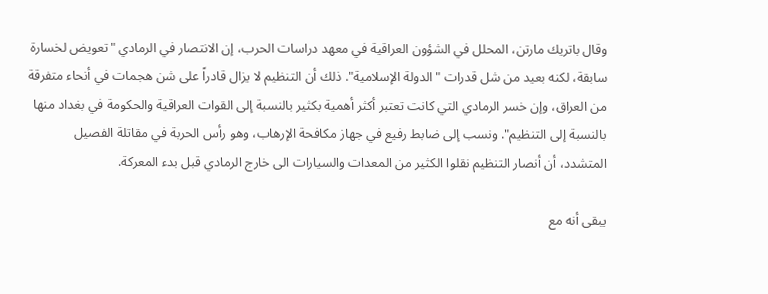وقال باتريك مارتن، المحلل في الشؤون العراقية في معهد دراسات الحرب، إن الانتصار في الرمادي "تعويض لخسارة سابقة، لكنه بعيد من شل قدرات "الدولة الإسلامية". ذلك أن التنظيم لا يزال قادراً على شن هجمات في أنحاء متفرقة من العراق، وإن خسر الرمادي التي كانت تعتبر أكثر أهمية بكثير بالنسبة إلى القوات العراقية والحكومة في بغداد منها بالنسبة إلى التنظيم". ونسب إلى ضابط رفيع في جهاز مكافحة الإرهاب، وهو رأس الحربة في مقاتلة الفصيل المتشدد، أن أنصار التنظيم نقلوا الكثير من المعدات والسيارات الى خارج الرمادي قبل بدء المعركة.

يبقى أنه مع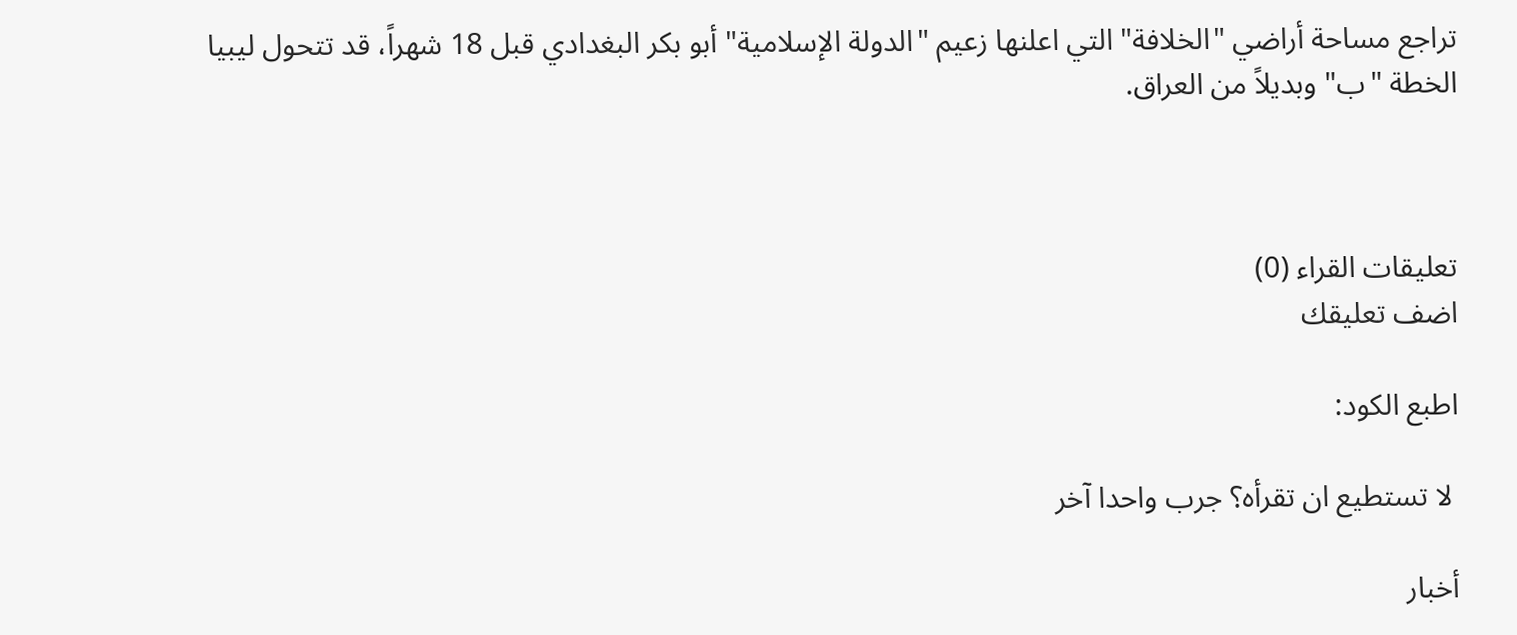تراجع مساحة أراضي "الخلافة" التي اعلنها زعيم "الدولة الإسلامية" أبو بكر البغدادي قبل 18 شهراً، قد تتحول ليبيا الخطة "ب" وبديلاً من العراق.



تعليقات القراء (0)
اضف تعليقك

اطبع الكود:

 لا تستطيع ان تقرأه؟ جرب واحدا آخر

أخبار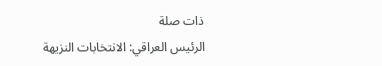ذات صلة
الرئيس العراقي: الانتخابات النزيهة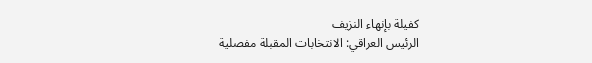كفيلة بإنهاء النزيف
الرئيس العراقي: الانتخابات المقبلة مفصلية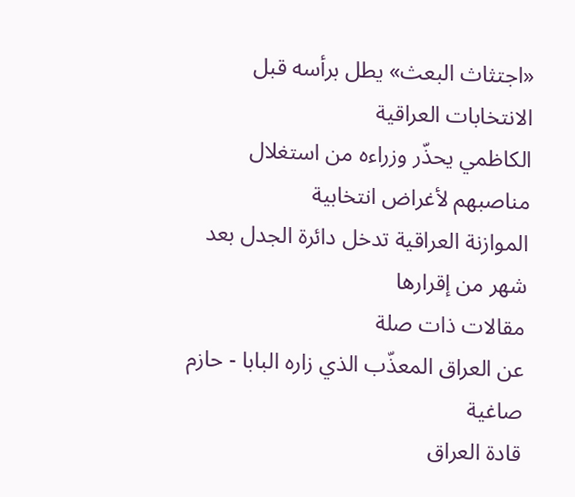«اجتثاث البعث» يطل برأسه قبل الانتخابات العراقية
الكاظمي يحذّر وزراءه من استغلال مناصبهم لأغراض انتخابية
الموازنة العراقية تدخل دائرة الجدل بعد شهر من إقرارها
مقالات ذات صلة
عن العراق المعذّب الذي زاره البابا - حازم صاغية
قادة العراق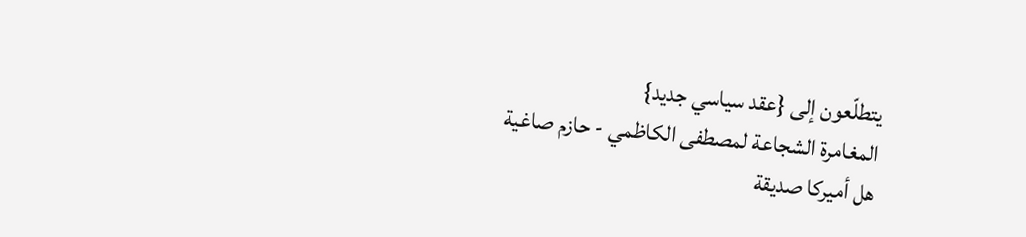يتطلّعون إلى {عقد سياسي جديد}
المغامرة الشجاعة لمصطفى الكاظمي - حازم صاغية
هل أميركا صديقة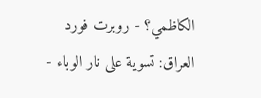الكاظمي؟ - روبرت فورد
العراق: تسوية على نار الوباء -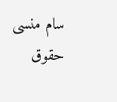سام منسى
حقوق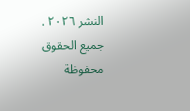النشر ٢٠٢٦ . جميع الحقوق محفوظة